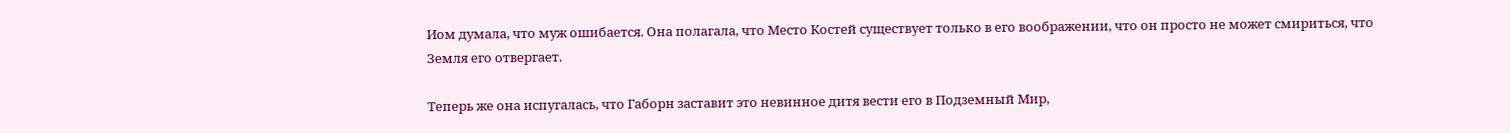Иом думала, что муж ошибается. Она полагала, что Место Костей существует только в его воображении, что он просто не может смириться, что Земля его отвергает.

Теперь же она испугалась, что Габорн заставит это невинное дитя вести его в Подземный Мир,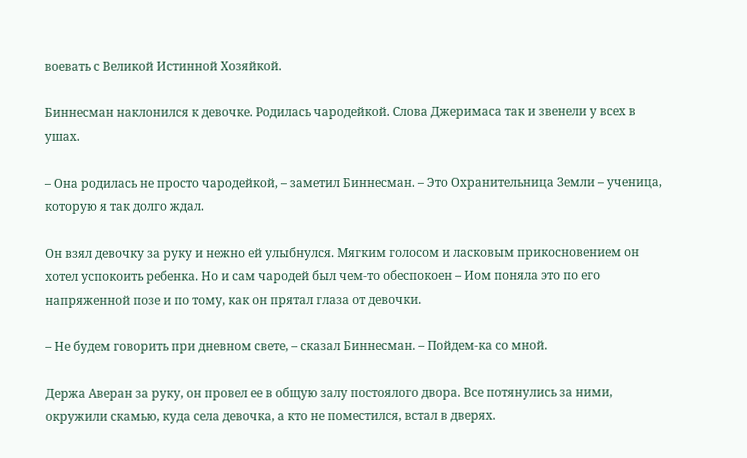воевать с Великой Истинной Хозяйкой.

Биннесман наклонился к девочке. Родилась чародейкой. Слова Джеримаса так и звенели у всех в ушах.

– Она родилась не просто чародейкой, – заметил Биннесман. – Это Охранительница Земли – ученица, которую я так долго ждал.

Он взял девочку за руку и нежно ей улыбнулся. Мягким голосом и ласковым прикосновением он хотел успокоить ребенка. Но и сам чародей был чем-то обеспокоен – Иом поняла это по его напряженной позе и по тому, как он прятал глаза от девочки.

– Не будем говорить при дневном свете, – сказал Биннесман. – Пойдем-ка со мной.

Держа Аверан за руку, он провел ее в общую залу постоялого двора. Все потянулись за ними, окружили скамью, куда села девочка, а кто не поместился, встал в дверях.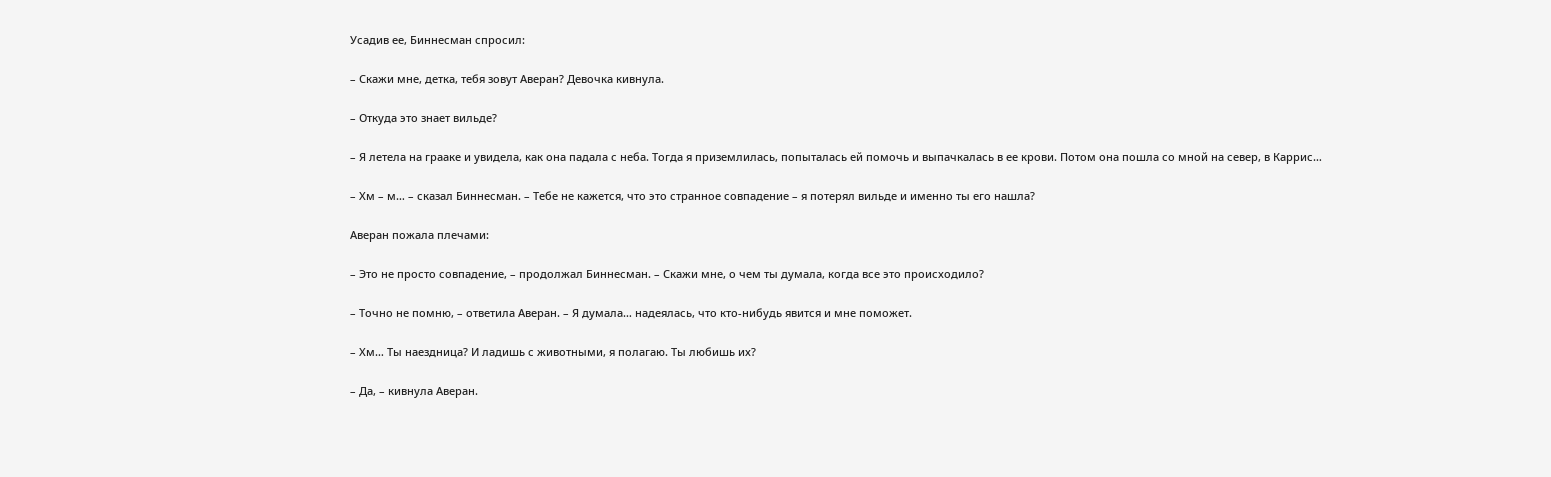Усадив ее, Биннесман спросил:

– Скажи мне, детка, тебя зовут Аверан? Девочка кивнула.

– Откуда это знает вильде?

– Я летела на грааке и увидела, как она падала с неба. Тогда я приземлилась, попыталась ей помочь и выпачкалась в ее крови. Потом она пошла со мной на север, в Каррис…

– Хм – м… – сказал Биннесман. – Тебе не кажется, что это странное совпадение – я потерял вильде и именно ты его нашла?

Аверан пожала плечами:

– Это не просто совпадение, – продолжал Биннесман. – Скажи мне, о чем ты думала, когда все это происходило?

– Точно не помню, – ответила Аверан. – Я думала… надеялась, что кто-нибудь явится и мне поможет.

– Хм… Ты наездница? И ладишь с животными, я полагаю. Ты любишь их?

– Да, – кивнула Аверан.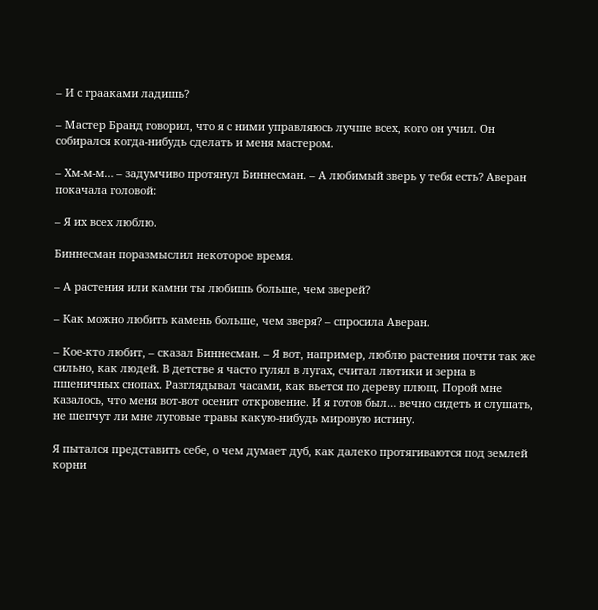– И с грааками ладишь?

– Мастер Бранд говорил, что я с ними управляюсь лучше всех, кого он учил. Он собирался когда-нибудь сделать и меня мастером.

– Хм-м-м… – задумчиво протянул Биннесман. – А любимый зверь у тебя есть? Аверан покачала головой:

– Я их всех люблю.

Биннесман поразмыслил некоторое время.

– А растения или камни ты любишь больше, чем зверей?

– Как можно любить камень больше, чем зверя? – спросила Аверан.

– Кое-кто любит, – сказал Биннесман. – Я вот, например, люблю растения почти так же сильно, как людей. В детстве я часто гулял в лугах, считал лютики и зерна в пшеничных снопах. Разглядывал часами, как вьется по дереву плющ. Порой мне казалось, что меня вот-вот осенит откровение. И я готов был… вечно сидеть и слушать, не шепчут ли мне луговые травы какую-нибудь мировую истину.

Я пытался представить себе, о чем думает дуб, как далеко протягиваются под землей корни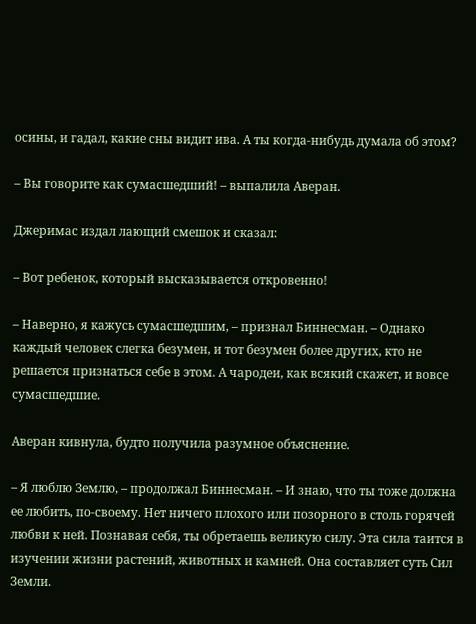осины, и гадал, какие сны видит ива. А ты когда-нибудь думала об этом?

– Вы говорите как сумасшедший! – выпалила Аверан.

Джеримас издал лающий смешок и сказал:

– Вот ребенок, который высказывается откровенно!

– Наверно, я кажусь сумасшедшим, – признал Биннесман. – Однако каждый человек слегка безумен, и тот безумен более других, кто не решается признаться себе в этом. А чародеи, как всякий скажет, и вовсе сумасшедшие.

Аверан кивнула, будто получила разумное объяснение.

– Я люблю Землю, – продолжал Биннесман. – И знаю, что ты тоже должна ее любить, по-своему. Нет ничего плохого или позорного в столь горячей любви к ней. Познавая себя, ты обретаешь великую силу. Эта сила таится в изучении жизни растений, животных и камней. Она составляет суть Сил Земли.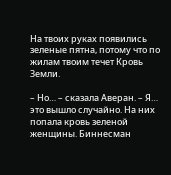На твоих руках появились зеленые пятна, потому что по жилам твоим течет Кровь Земли.

– Но… – сказала Аверан. – Я… это вышло случайно. На них попала кровь зеленой женщины. Биннесман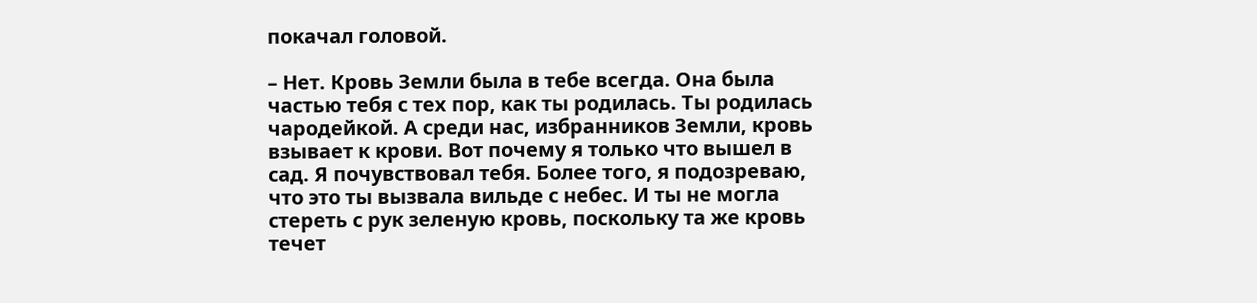покачал головой.

– Нет. Кровь Земли была в тебе всегда. Она была частью тебя с тех пор, как ты родилась. Ты родилась чародейкой. А среди нас, избранников Земли, кровь взывает к крови. Вот почему я только что вышел в сад. Я почувствовал тебя. Более того, я подозреваю, что это ты вызвала вильде с небес. И ты не могла стереть с рук зеленую кровь, поскольку та же кровь течет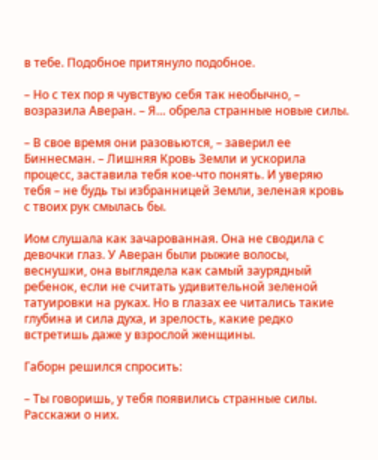в тебе. Подобное притянуло подобное.

– Но с тех пор я чувствую себя так необычно, – возразила Аверан. – Я… обрела странные новые силы.

– В свое время они разовьются, – заверил ее Биннесман. – Лишняя Кровь Земли и ускорила процесс, заставила тебя кое-что понять. И уверяю тебя – не будь ты избранницей Земли, зеленая кровь с твоих рук смылась бы.

Иом слушала как зачарованная. Она не сводила с девочки глаз. У Аверан были рыжие волосы, веснушки, она выглядела как самый заурядный ребенок, если не считать удивительной зеленой татуировки на руках. Но в глазах ее читались такие глубина и сила духа, и зрелость, какие редко встретишь даже у взрослой женщины.

Габорн решился спросить:

– Ты говоришь, у тебя появились странные силы. Расскажи о них.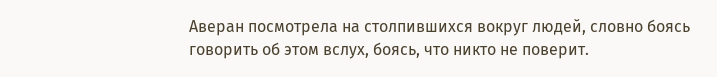Аверан посмотрела на столпившихся вокруг людей, словно боясь говорить об этом вслух, боясь, что никто не поверит.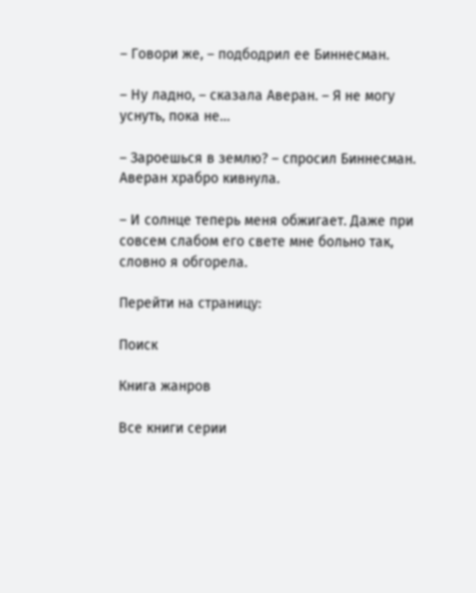– Говори же, – подбодрил ее Биннесман.

– Ну ладно, – сказала Аверан. – Я не могу уснуть, пока не…

– Зароешься в землю? – спросил Биннесман. Аверан храбро кивнула.

– И солнце теперь меня обжигает. Даже при совсем слабом его свете мне больно так, словно я обгорела.

Перейти на страницу:

Поиск

Книга жанров

Все книги серии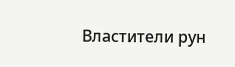Властители рун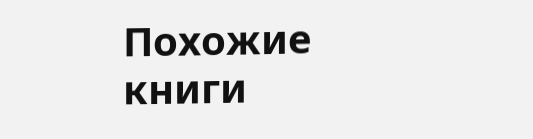Похожие книги